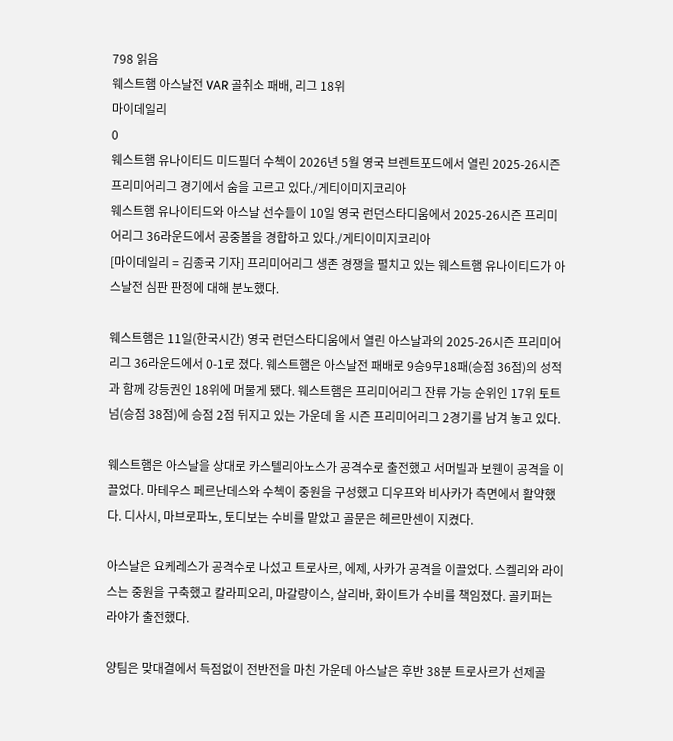798 읽음
웨스트햄 아스날전 VAR 골취소 패배, 리그 18위
마이데일리
0
웨스트햄 유나이티드 미드필더 수첵이 2026년 5월 영국 브렌트포드에서 열린 2025-26시즌 프리미어리그 경기에서 숨을 고르고 있다./게티이미지코리아
웨스트햄 유나이티드와 아스날 선수들이 10일 영국 런던스타디움에서 2025-26시즌 프리미어리그 36라운드에서 공중볼을 경합하고 있다./게티이미지코리아
[마이데일리 = 김종국 기자] 프리미어리그 생존 경쟁을 펼치고 있는 웨스트햄 유나이티드가 아스날전 심판 판정에 대해 분노했다.

웨스트햄은 11일(한국시간) 영국 런던스타디움에서 열린 아스날과의 2025-26시즌 프리미어리그 36라운드에서 0-1로 졌다. 웨스트햄은 아스날전 패배로 9승9무18패(승점 36점)의 성적과 함께 강등권인 18위에 머물게 됐다. 웨스트햄은 프리미어리그 잔류 가능 순위인 17위 토트넘(승점 38점)에 승점 2점 뒤지고 있는 가운데 올 시즌 프리미어리그 2경기를 남겨 놓고 있다.

웨스트햄은 아스날을 상대로 카스텔리아노스가 공격수로 출전했고 서머빌과 보웬이 공격을 이끌었다. 마테우스 페르난데스와 수첵이 중원을 구성했고 디우프와 비사카가 측면에서 활약했다. 디사시, 마브로파노, 토디보는 수비를 맡았고 골문은 헤르만센이 지켰다.

아스날은 요케레스가 공격수로 나섰고 트로사르, 에제, 사카가 공격을 이끌었다. 스켈리와 라이스는 중원을 구축했고 칼라피오리, 마갈량이스, 살리바, 화이트가 수비를 책임졌다. 골키퍼는 라야가 출전했다.

양팀은 맞대결에서 득점없이 전반전을 마친 가운데 아스날은 후반 38분 트로사르가 선제골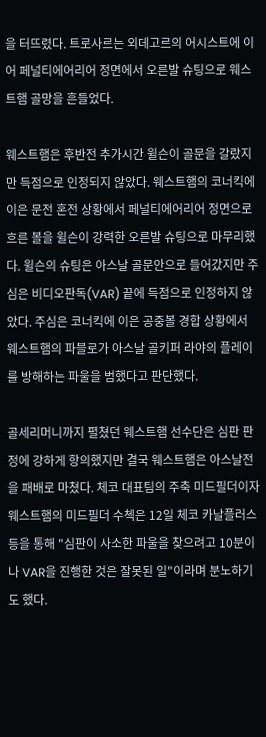을 터뜨렸다. 트로사르는 외데고르의 어시스트에 이어 페널티에어리어 정면에서 오른발 슈팅으로 웨스트햄 골망을 흔들었다.

웨스트햄은 후반전 추가시간 윌슨이 골문을 갈랐지만 득점으로 인정되지 않았다. 웨스트햄의 코너킥에 이은 문전 혼전 상황에서 페널티에어리어 정면으로 흐른 볼을 윌슨이 강력한 오른발 슈팅으로 마무리했다. 윌슨의 슈팅은 아스날 골문안으로 들어갔지만 주심은 비디오판독(VAR) 끝에 득점으로 인정하지 않았다. 주심은 코너킥에 이은 공중볼 경합 상황에서 웨스트햄의 파블로가 아스날 골키퍼 라야의 플레이를 방해하는 파울을 범했다고 판단했다.

골세리머니까지 펼쳤던 웨스트햄 선수단은 심판 판정에 강하게 항의했지만 결국 웨스트햄은 아스날전을 패배로 마쳤다. 체코 대표팀의 주축 미드필더이자 웨스트햄의 미드필더 수첵은 12일 체코 카날플러스 등을 통해 "심판이 사소한 파울을 찾으려고 10분이나 VAR을 진행한 것은 잘못된 일"이라며 분노하기도 했다.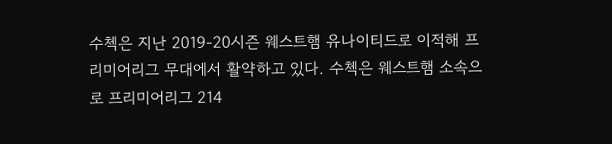수첵은 지난 2019-20시즌 웨스트햄 유나이티드로 이적해 프리미어리그 무대에서 활약하고 있다. 수첵은 웨스트햄 소속으로 프리미어리그 214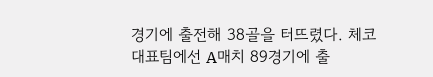경기에 출전해 38골을 터뜨렸다. 체코 대표팀에선 A매치 89경기에 출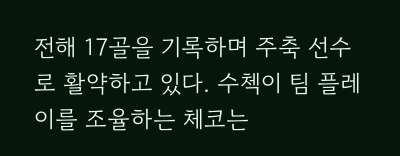전해 17골을 기록하며 주축 선수로 활약하고 있다. 수첵이 팀 플레이를 조율하는 체코는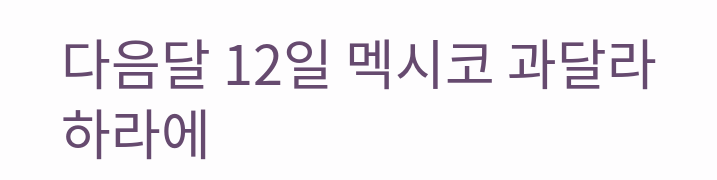다음달 12일 멕시코 과달라하라에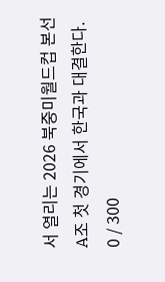서 열리는 2026 북중미월드컵 본선 A조 첫 경기에서 한국과 대결한다.
0 / 300